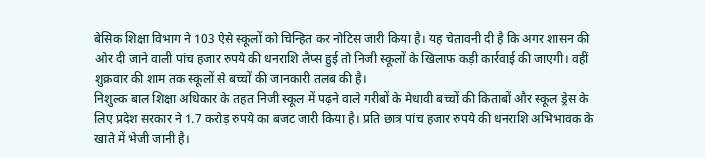बेसिक शिक्षा विभाग ने 103 ऐसे स्कूलों को चिन्हित कर नोटिस जारी किया है। यह चेतावनी दी है कि अगर शासन की ओर दी जाने वाली पांच हजार रुपये की धनराशि लैप्स हुई तो निजी स्कूलों के खिलाफ कड़ी कार्रवाई की जाएगी। वहीं शुक्रवार की शाम तक स्कूलों से बच्चों की जानकारी तलब की है।
निशुल्क बाल शिक्षा अधिकार के तहत निजी स्कूल में पढ़ने वाले गरीबों के मेधावी बच्चों की किताबों और स्कूल ड्रेस के लिए प्रदेश सरकार ने 1.7 करोड़ रुपये का बजट जारी किया है। प्रति छात्र पांच हजार रुपये की धनराशि अभिभावक के खाते में भेजी जानी है।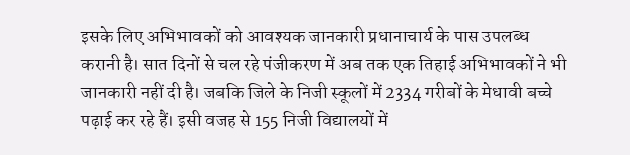इसके लिए अभिभावकों को आवश्यक जानकारी प्रधानाचार्य के पास उपलब्ध करानी है। सात दिनों से चल रहे पंजीकरण में अब तक एक तिहाई अभिभावकों ने भी जानकारी नहीं दी है। जबकि जिले के निजी स्कूलों में 2334 गरीबों के मेधावी बच्चे पढ़ाई कर रहे हैं। इसी वजह से 155 निजी विद्यालयों में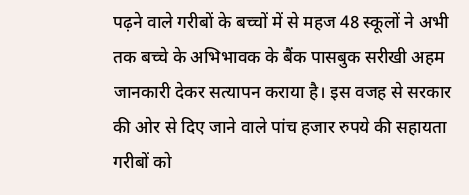पढ़ने वाले गरीबों के बच्चों में से महज 48 स्कूलों ने अभी तक बच्चे के अभिभावक के बैंक पासबुक सरीखी अहम जानकारी देकर सत्यापन कराया है। इस वजह से सरकार की ओर से दिए जाने वाले पांच हजार रुपये की सहायता गरीबों को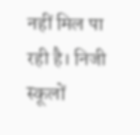नहीं मिल पा रही है। निजी स्कूलों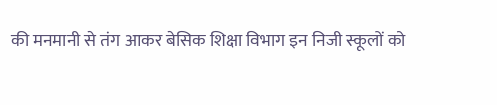की मनमानी से तंग आकर बेसिक शिक्षा विभाग इन निजी स्कूलों को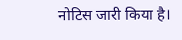नोटिस जारी किया है।